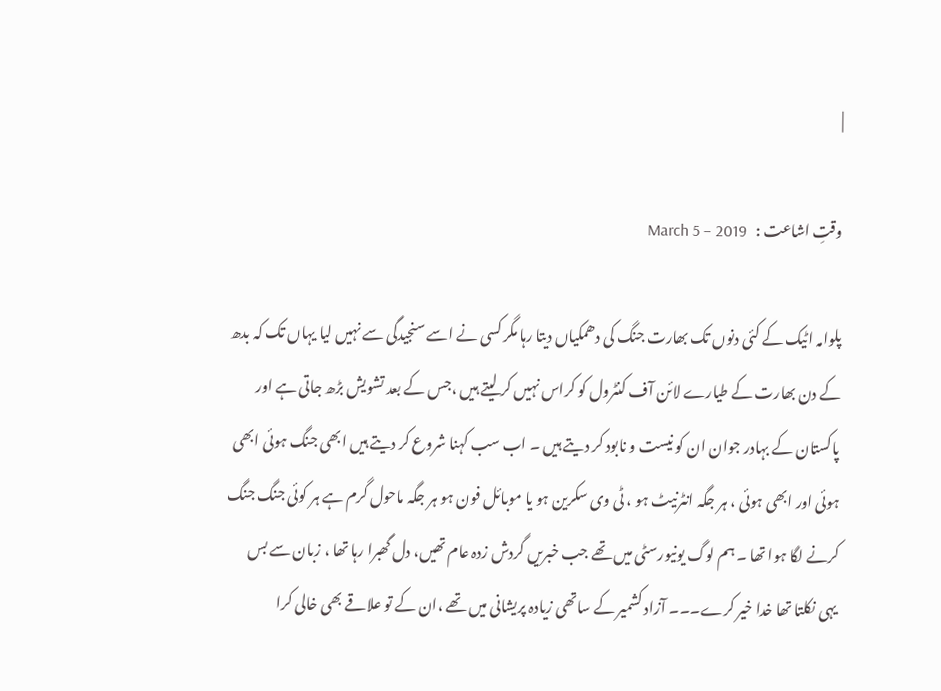|

وقتِ اشاعت :   March 5 – 2019

پلوامہ اٹیک کے کئی دنوں تک بھارت جنگ کی دھمکیاں دیتا رہا مگر کسی نے اسے سنجیدگی سے نہیں لیا یہاں تک کہ بدھ کے دن بھارت کے طیارے لائن آف کنٹرول کو کراس نہیں کر لیتے ہیں ،جس کے بعد تشویش بڑھ جاتی ہے اور پاکستان کے بہادر جوان ان کو نیست و نابود کر دیتے ہیں ۔ اب سب کہنا شروع کر دیتے ہیں ابھی جنگ ہوئی ابھی ہوئی اور ابھی ہوئی ، ہر جگہ انٹرنیٹ ہو ، ٹی وی سکرین ہو یا موبائل فون ہو ہر جگہ ماحول گرم ہے ہر کوئی جنگ جنگ کرنے لگا ہوا تھا ۔ ہم لوگ یونیورسٹی میں تھے جب خبریں گردش زدہ عام تھیں، دل گھبرا رہا تھا ، زبان سے بس یہی نکلتا تھا خدا خیر کرے۔۔۔ آزاد کشمیر کے ساتھی زیادہ پریشانی میں تھے ،ان کے تو علاقے بھی خالی کرا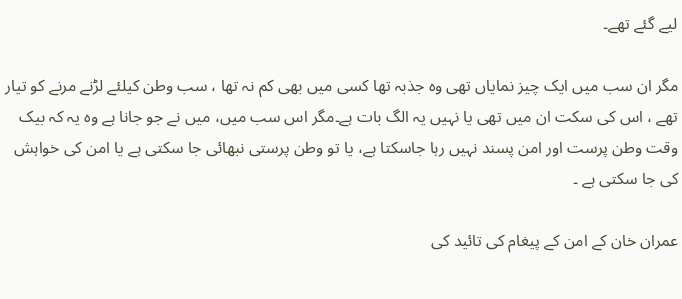لیے گئے تھے۔

مگر ان سب میں ایک چیز نمایاں تھی وہ جذبہ تھا کسی میں بھی کم نہ تھا ، سب وطن کیلئے لڑنے مرنے کو تیار تھے ، اس کی سکت ان میں تھی یا نہیں یہ الگ بات ہے۔مگر اس سب میں، میں نے جو جانا ہے وہ یہ کہ بیک وقت وطن پرست اور امن پسند نہیں رہا جاسکتا ہے، یا تو وطن پرستی نبھائی جا سکتی ہے یا امن کی خواہش کی جا سکتی ہے ۔

عمران خان کے امن کے پیغام کی تائید کی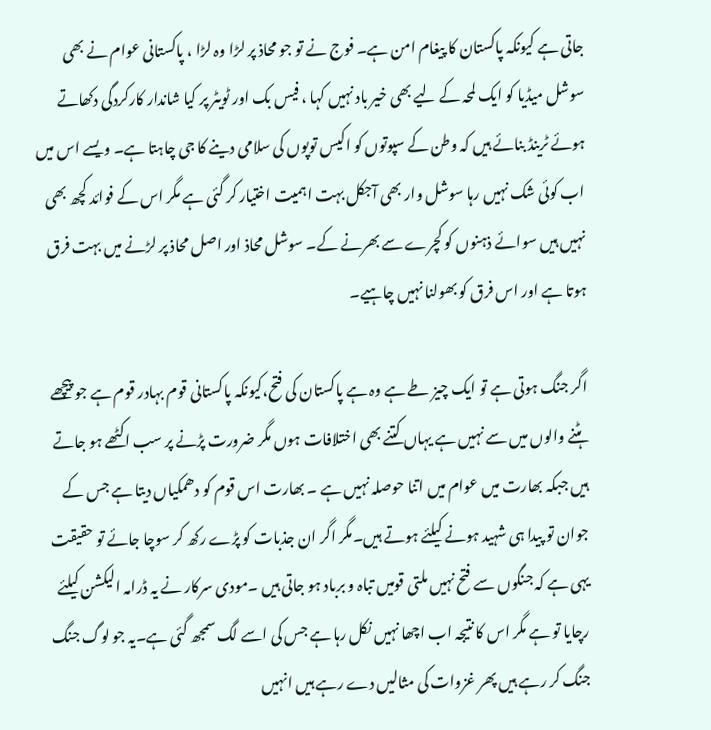جاتی ہے کیونکہ پاکستان کا پیغام امن ہے۔ فوج نے تو جو محاذ پر لڑا وہ لڑا ، پاکستانی عوام نے بھی سوشل میڈیا کو ایک لمحہ کے لیے بھی خیر باد نہیں کہا ، فیس بک اور ٹویٹر پر کیا شاندار کارکردگی دکھاتے ہوئے ٹرینڈ بنائے ہیں کہ وطن کے سپوتوں کو اکیس توپوں کی سلامی دینے کا جی چاہتا ہے۔ ویسے اس میں اب کوئی شک نہیں رہا سوشل وار بھی آجکل بہت اہمیت اختیار کر گئی ہے مگر اس کے فوائد کچھ بھی نہیں ہیں سوائے ذہنوں کو کچرے سے بھرنے کے۔ سوشل محاذ اور اصل محاذ پر لڑنے میں بہت فرق ہوتا ہے اور اس فرق کو بھولنا نہیں چاہیے۔

اگر جنگ ہوتی ہے تو ایک چیز طے ہے وہ ہے پاکستان کی فتح،کیونکہ پاکستانی قوم بہادر قوم ہے جو پیچھے ہٹنے والوں میں سے نہیں ہے یہاں کتنے بھی اختلافات ہوں مگر ضرورت پڑنے پر سب اکٹھے ہو جاتے ہیں جبکہ بھارت میں عوام میں اتنا حوصلہ نہیں ہے ۔ بھارت اس قوم کو دھمکیاں دیتا ہے جس کے جوان تو پیدا ہی شہید ہونے کیلئے ہوتے ہیں۔مگر اگر ان جذبات کو پڑے رکھ کر سوچا جائے تو حقیقت یہی ہے کہ جنگوں سے فتح نہیں ملتی قومیں تباہ و برباد ہو جاتی ہیں ۔مودی سرکار نے یہ ڈرامہ الیکشن کیلئے رچایا تو ہے مگر اس کا نتیجہ اب اچھا نہیں نکل رہا ہے جس کی اسے لگ سمجھ گئی ہے۔یہ جو لوگ جنگ جنگ کر رہے ہیں پھر غزوات کی مثالیں دے رہے ہیں انہیں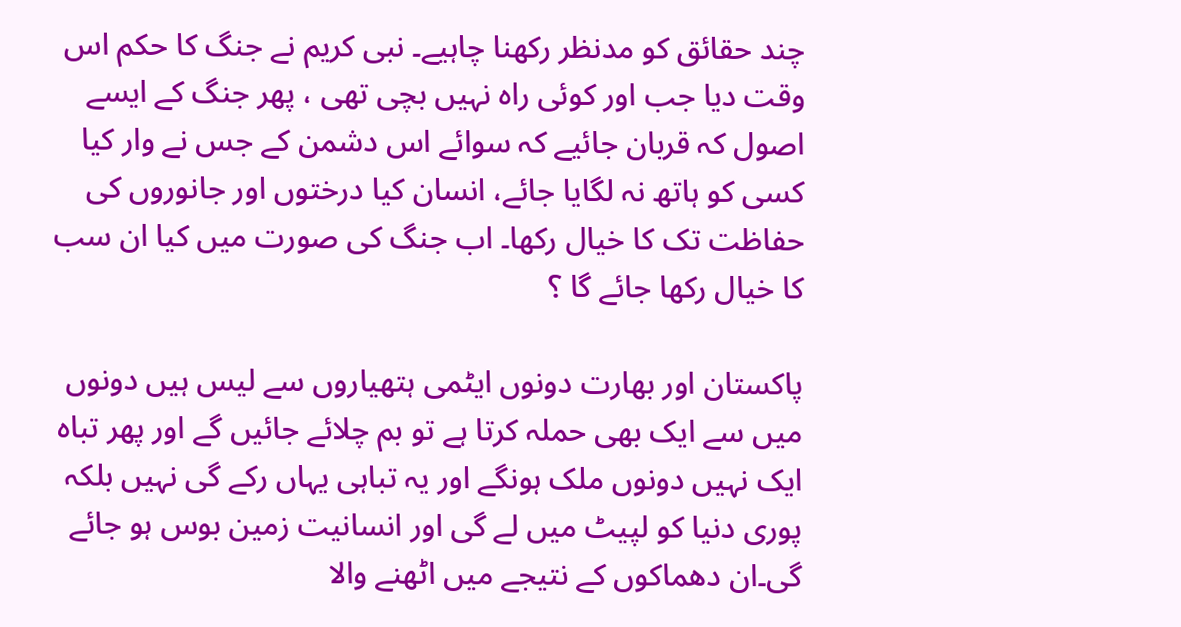چند حقائق کو مدنظر رکھنا چاہیے۔ نبی کریم نے جنگ کا حکم اس وقت دیا جب اور کوئی راہ نہیں بچی تھی ، پھر جنگ کے ایسے اصول کہ قربان جائیے کہ سوائے اس دشمن کے جس نے وار کیا کسی کو ہاتھ نہ لگایا جائے، انسان کیا درختوں اور جانوروں کی حفاظت تک کا خیال رکھا۔ اب جنگ کی صورت میں کیا ان سب کا خیال رکھا جائے گا ؟

پاکستان اور بھارت دونوں ایٹمی ہتھیاروں سے لیس ہیں دونوں میں سے ایک بھی حملہ کرتا ہے تو بم چلائے جائیں گے اور پھر تباہ ایک نہیں دونوں ملک ہونگے اور یہ تباہی یہاں رکے گی نہیں بلکہ پوری دنیا کو لپیٹ میں لے گی اور انسانیت زمین بوس ہو جائے گی۔ان دھماکوں کے نتیجے میں اٹھنے والا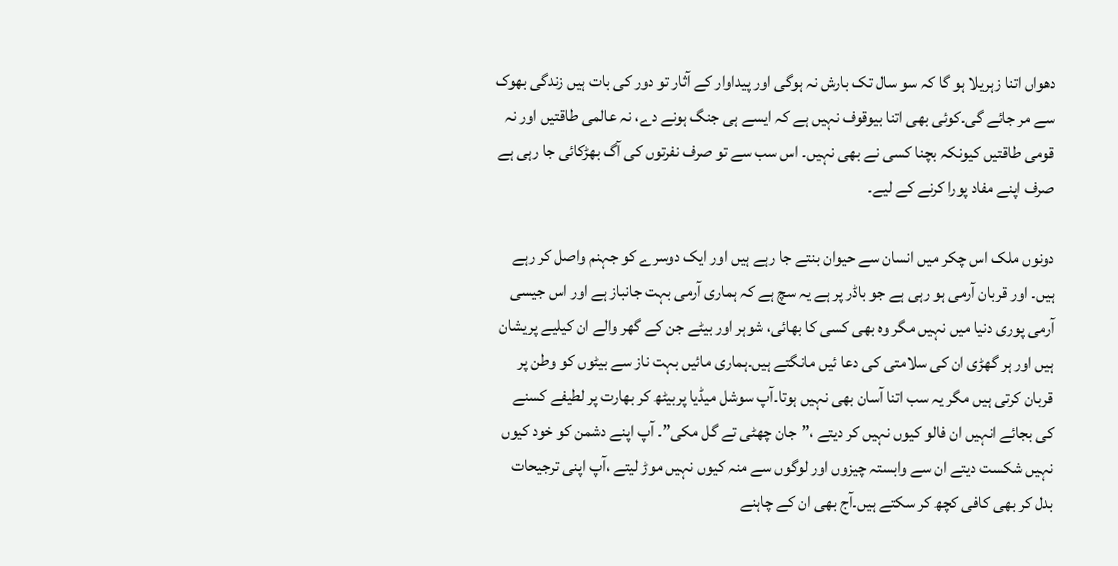دھواں اتنا زہریلا ہو گا کہ سو سال تک بارش نہ ہوگی اور پیداوار کے آثار تو دور کی بات ہیں زندگی بھوک سے مر جائے گی۔کوئی بھی اتنا بیوقوف نہیں ہے کہ ایسے ہی جنگ ہونے دے، نہ عالمی طاقتیں اور نہ قومی طاقتیں کیونکہ بچنا کسی نے بھی نہیں۔ اس سب سے تو صرف نفرتوں کی آگ بھڑکائی جا رہی ہے صرف اپنے مفاد پورا کرنے کے لیے۔

دونوں ملک اس چکر میں انسان سے حیوان بنتے جا رہے ہیں اور ایک دوسرے کو جہنم واصل کر رہے ہیں۔ اور قربان آرمی ہو رہی ہے جو باڈر پر ہے یہ سچ ہے کہ ہماری آرمی بہت جانباز ہے اور اس جیسی آرمی پوری دنیا میں نہیں مگر وہ بھی کسی کا بھائی، شوہر اور بیٹے جن کے گھر والے ان کیلیے پریشان ہیں اور ہر گھڑی ان کی سلامتی کی دعا ئیں مانگتے ہیں۔ہماری مائیں بہت ناز سے بیٹوں کو وطن پر قربان کرتی ہیں مگر یہ سب اتنا آسان بھی نہیں ہوتا۔آپ سوشل میڈیا پربیٹھ کر بھارت پر لطیفے کسنے کی بجائے انہیں ان فالو کیوں نہیں کر دیتے ،”جان چھٹی تے گل مکی”۔ آپ اپنے دشمن کو خود کیوں نہیں شکست دیتے ان سے وابستہ چیزوں اور لوگوں سے منہ کیوں نہیں موڑ لیتے ،آپ اپنی ترجیحات بدل کر بھی کافی کچھ کر سکتے ہیں۔آج بھی ان کے چاہنے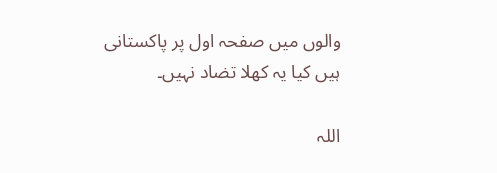والوں میں صفحہ اول پر پاکستانی ہیں کیا یہ کھلا تضاد نہیں۔

اللہ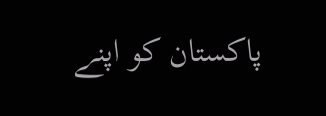پاکستان کو اپنے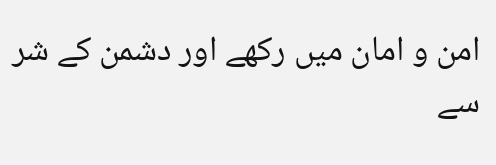امن و امان میں رکھے اور دشمن کے شر سے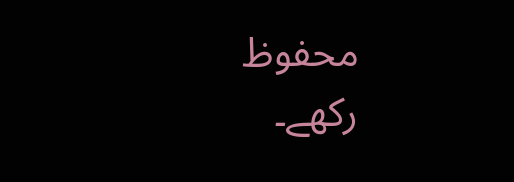محفوظ رکھے۔